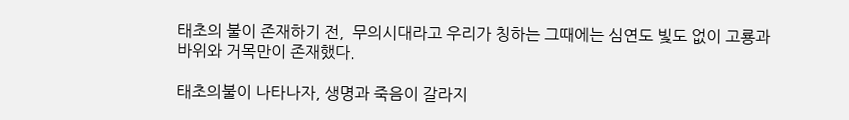태초의 불이 존재하기 전,  무의시대라고 우리가 칭하는 그때에는 심연도 빛도 없이 고룡과 바위와 거목만이 존재했다.

태초의불이 나타나자, 생명과 죽음이 갈라지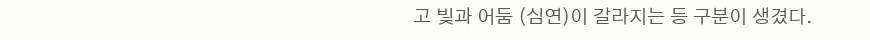고 빛과 어둠 (심연)이 갈라지는 등 구분이 생겼다.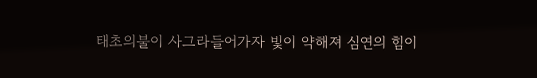태초의불이 사그라들어가자 빛이 약해져 심연의 힘이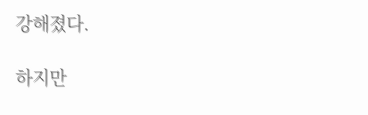강해졌다.

하지만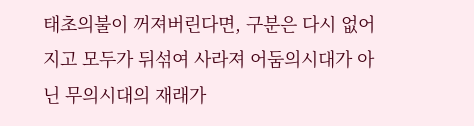태초의불이 꺼져버린다면, 구분은 다시 없어지고 모두가 뒤섞여 사라져 어둠의시대가 아닌 무의시대의 재래가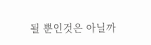될 뿐인것은 아닐까